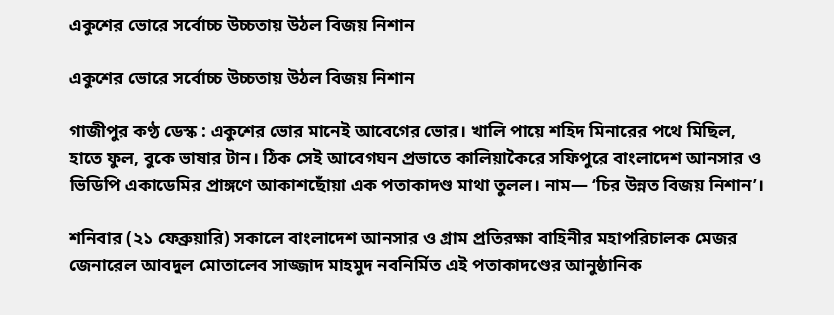একুশের ভোরে সর্বোচ্চ উচ্চতায় উঠল বিজয় নিশান

একুশের ভোরে সর্বোচ্চ উচ্চতায় উঠল বিজয় নিশান

গাজীপুর কণ্ঠ ডেস্ক : একুশের ভোর মানেই আবেগের ভোর। খালি পায়ে শহিদ মিনারের পথে মিছিল, হাতে ফুল, বুকে ভাষার টান। ঠিক সেই আবেগঘন প্রভাতে কালিয়াকৈরে সফিপুরে বাংলাদেশ আনসার ও ভিডিপি একাডেমির প্রাঙ্গণে আকাশছোঁয়া এক পতাকাদণ্ড মাথা তুলল। নাম— ‘চির উন্নত বিজয় নিশান’।

শনিবার (২১ ফেব্রুয়ারি) সকালে বাংলাদেশ আনসার ও গ্রাম প্রতিরক্ষা বাহিনীর মহাপরিচালক মেজর জেনারেল আবদুল মোতালেব সাজ্জাদ মাহমুদ নবনির্মিত এই পতাকাদণ্ডের আনুষ্ঠানিক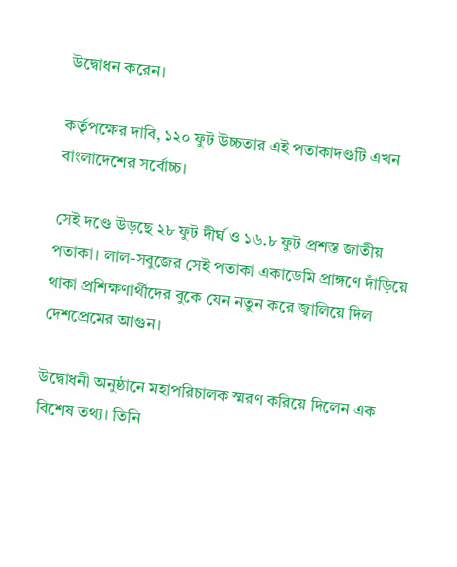উদ্বোধন করেন।

কর্তৃপক্ষের দাবি, ১২০ ফুট উচ্চতার এই পতাকাদণ্ডটি এখন বাংলাদেশের সর্বোচ্চ।

সেই দণ্ডে উড়ছে ২৮ ফুট দীর্ঘ ও ১৬.৮ ফুট প্রশস্ত জাতীয় পতাকা। লাল-সবুজের সেই পতাকা একাডেমি প্রাঙ্গণে দাঁড়িয়ে থাকা প্রশিক্ষণার্থীদের বুকে যেন নতুন করে জ্বালিয়ে দিল দেশপ্রেমের আগুন।

উদ্বোধনী অনুষ্ঠানে মহাপরিচালক স্মরণ করিয়ে দিলেন এক বিশেষ তথ্য। তিনি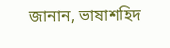জানান, ভাষাশহিদ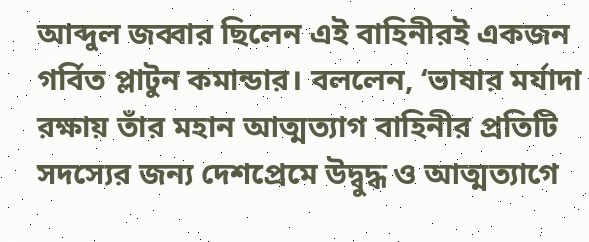আব্দুল জব্বার ছিলেন এই বাহিনীরই একজন গর্বিত প্লাটুন কমান্ডার। বললেন, ‘ভাষার মর্যাদা রক্ষায় তাঁর মহান আত্মত্যাগ বাহিনীর প্রতিটি সদস্যের জন্য দেশপ্রেমে উদ্বুদ্ধ ও আত্মত্যাগে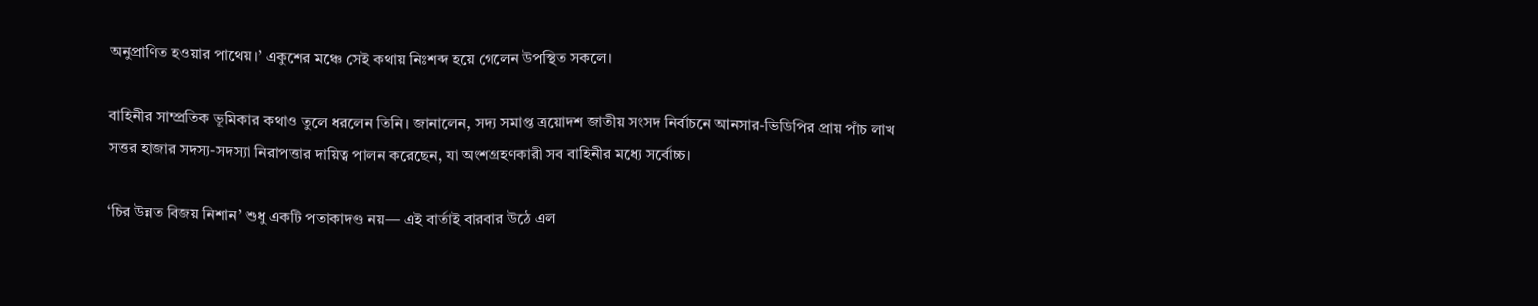অনুপ্রাণিত হওয়ার পাথেয়।’ একুশের মঞ্চে সেই কথায় নিঃশব্দ হয়ে গেলেন উপস্থিত সকলে।

বাহিনীর সাম্প্রতিক ভূমিকার কথাও তুলে ধরলেন তিনি। জানালেন, সদ্য সমাপ্ত ত্রয়োদশ জাতীয় সংসদ নির্বাচনে আনসার-ভিডিপির প্রায় পাঁচ লাখ সত্তর হাজার সদস্য-সদস্যা নিরাপত্তার দায়িত্ব পালন করেছেন, যা অংশগ্রহণকারী সব বাহিনীর মধ্যে সর্বোচ্চ।

‘চির উন্নত বিজয় নিশান’ শুধু একটি পতাকাদণ্ড নয়— এই বার্তাই বারবার উঠে এল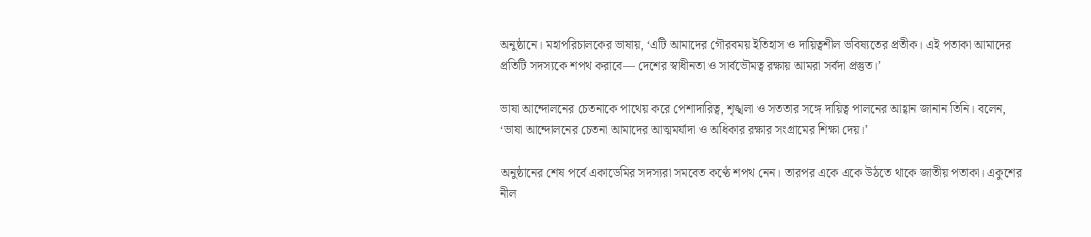অনুষ্ঠানে। মহাপরিচালকের ভাষায়, ‘এটি আমাদের গৌরবময় ইতিহাস ও দায়িত্বশীল ভবিষ্যতের প্রতীক। এই পতাকা আমাদের প্রতিটি সদস্যকে শপথ করাবে— দেশের স্বাধীনতা ও সার্বভৌমত্ব রক্ষায় আমরা সর্বদা প্রস্তুত।’

ভাষা আন্দোলনের চেতনাকে পাথেয় করে পেশাদারিত্ব, শৃঙ্খলা ও সততার সঙ্গে দায়িত্ব পালনের আহ্বান জানান তিনি। বলেন, ‘ভাষা আন্দোলনের চেতনা আমাদের আত্মমর্যাদা ও অধিকার রক্ষার সংগ্রামের শিক্ষা দেয়।’

অনুষ্ঠানের শেষ পর্বে একাডেমির সদস্যরা সমবেত কণ্ঠে শপথ নেন। তারপর একে একে উঠতে থাকে জাতীয় পতাকা। একুশের নীল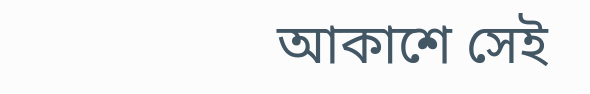আকাশে সেই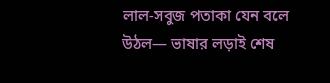লাল-সবুজ পতাকা যেন বলে উঠল— ভাষার লড়াই শেষ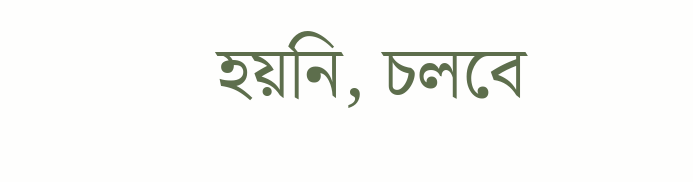হয়নি, চলবে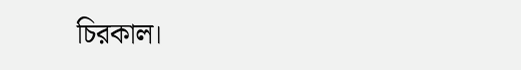চিরকাল।